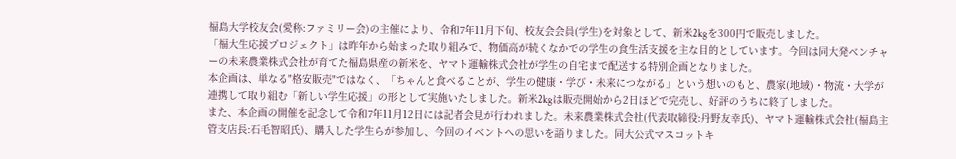福島大学校友会(愛称:ファミリー会)の主催により、令和7年11月下旬、校友会会員(学生)を対象として、新米2kgを300円で販売しました。
「福大生応援プロジェクト」は昨年から始まった取り組みで、物価高が続くなかでの学生の食生活支援を主な目的としています。今回は同大発ベンチャーの未来農業株式会社が育てた福島県産の新米を、ヤマト運輸株式会社が学生の自宅まで配送する特別企画となりました。
本企画は、単なる"格安販売"ではなく、「ちゃんと食べることが、学生の健康・学び・未来につながる」という想いのもと、農家(地域)・物流・大学が連携して取り組む「新しい学生応援」の形として実施いたしました。新米2kgは販売開始から2日ほどで完売し、好評のうちに終了しました。
また、本企画の開催を記念して令和7年11月12日には記者会見が行われました。未来農業株式会社(代表取締役:丹野友幸氏)、ヤマト運輸株式会社(福島主管支店長:石毛智昭氏)、購入した学生らが参加し、今回のイベントへの思いを語りました。同大公式マスコットキ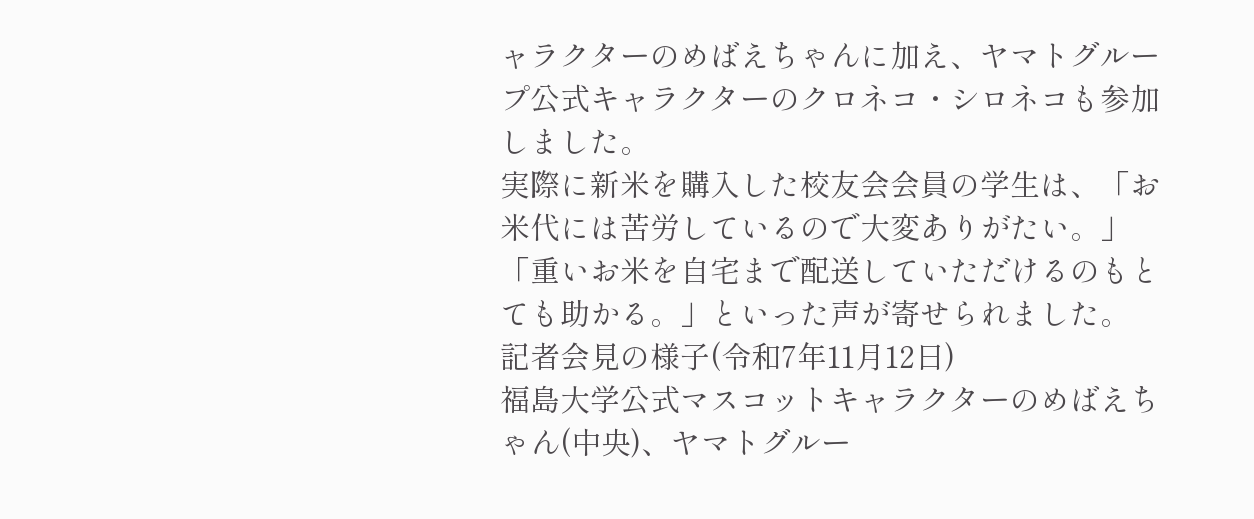ャラクターのめばえちゃんに加え、ヤマトグループ公式キャラクターのクロネコ・シロネコも参加しました。
実際に新米を購入した校友会会員の学生は、「お米代には苦労しているので大変ありがたい。」「重いお米を自宅まで配送していただけるのもとても助かる。」といった声が寄せられました。
記者会見の様子(令和7年11月12日)
福島大学公式マスコットキャラクターのめばえちゃん(中央)、ヤマトグルー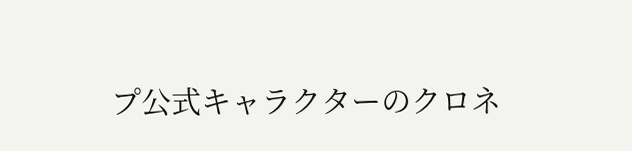プ公式キャラクターのクロネ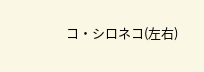コ・シロネコ(左右)